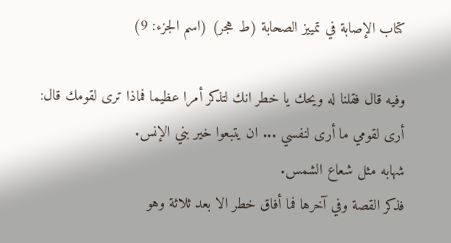كتاب الإصابة في تمييز الصحابة (ط هجر) (اسم الجزء: 9)

وفيه قال فقلنا له ويحك يا خطر انك لتذكر أمرا عظيما فماذا ترى لقومك قال:
أرى لقومي ما أرى لنفسي ... ان يتبعوا خير بني الإنس.
شهابه مثل شعاع الشمس.
فذكر القصة وفي آخرها فما أفاق خطر الا بعد ثلاثة وهو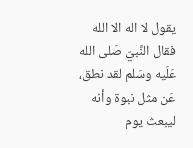يقول لا اله الا الله فقال النَّبيّ صَلى الله عَلَيه وسَلم لقد نطق، عَن مثل نبوة وأنه ليبعث يوم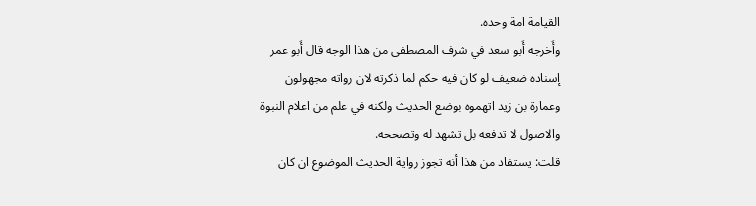القيامة امة وحده.
وأَخرجه أَبو سعد في شرف المصطفى من هذا الوجه قال أَبو عمر إسناده ضعيف لو كان فيه حكم لما ذكرته لان رواته مجهولون وعمارة بن زيد اتهموه بوضع الحديث ولكنه في علم من اعلام النبوة والاصول لا تدفعه بل تشهد له وتصححه.
قلت: يستفاد من هذا أنه تجوز رواية الحديث الموضوع ان كان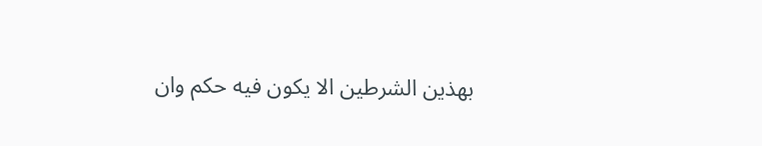بهذين الشرطين الا يكون فيه حكم وان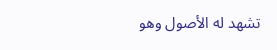تشهد له الأصول وهو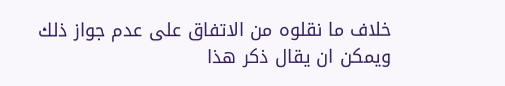خلاف ما نقلوه من الاتفاق على عدم جواز ذلك ويمكن ان يقال ذكر هذا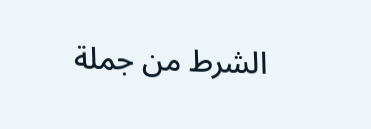الشرط من جملة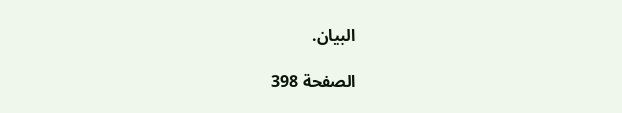البيان.

الصفحة 398